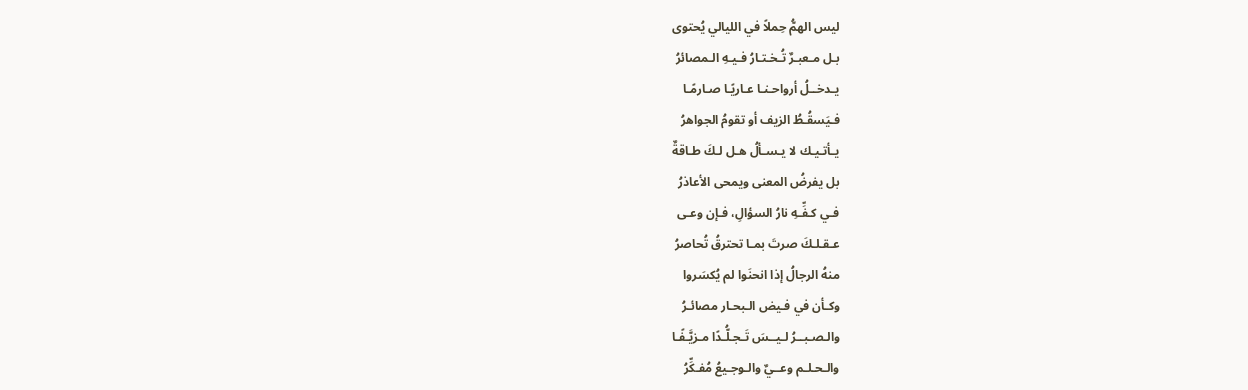ليس الهمُّ حِملاً في الليالي يُحتوى
بـل مـعبـرٌ تُـخـتـارُ فـيـهِ الـمصائرُ
يـدخــلُ أرواحـنـا عـاريًـا صـارمًـا
فـيَسقُـطُ الزيف أو تقومُ الجواهرُ
يـأتـيـك لا يـسـألُ هـل لـكَ طـاقةٌ
بل يفرضُ المعنى ويمحى الأعاذرُ
فـي كـفِّـهِ نارُ السؤالِ، فـإن وعـى
عـقـلـكَ صرتَ بمـا تحترقُ تُحاصرُ
منهُ الرجالُ إذا انحنَوا لم يُكسَروا
وكـأن في فـيض الـبحـار مصائـرُ
والـصـبــرُ لـيــسَ تَـجـلُّـدًا مـزيَّـفًـا
والـحـلـم وعــيٌ والـوجـيعُ مُفـكِّرُ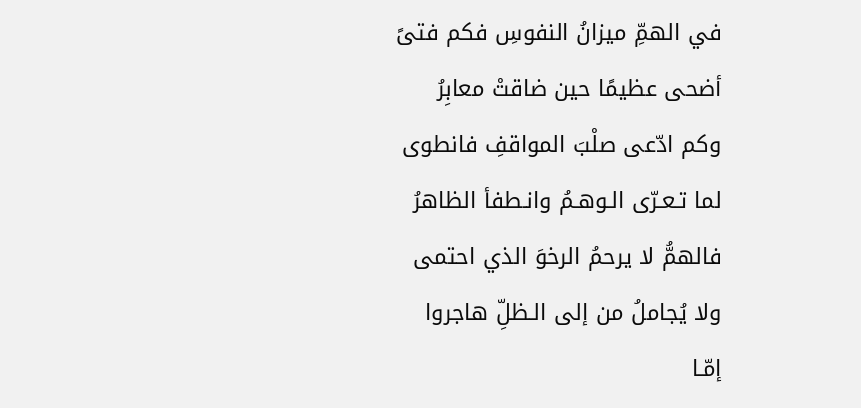في الهمِّ ميزانُ النفوسِ فكم فتىً
أضحى عظيمًا حين ضاقتْ معابِرُ
وكم ادّعى صلْبَ المواقفِ فانطوى
لما تـعـرّى الـوهـمُ وانـطفأ الظاهرُ
فالهمُّ لا يرحمُ الرخوَ الذي احتمى
ولا يُجاملُ من إلى الـظلِّ هاجروا
إمّـا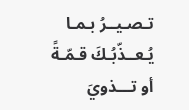تـصـيــرُ بـمـا يُـعــذّبُـكَ قـمّـةً
أو تـــذويَ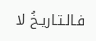فـالـتـاريـخُ لا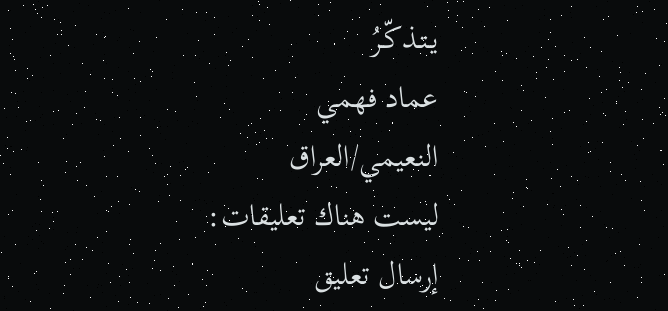يـتـذكّـرُ
عماد فهمي النعيمي/العراق
ليست هناك تعليقات:
إرسال تعليق